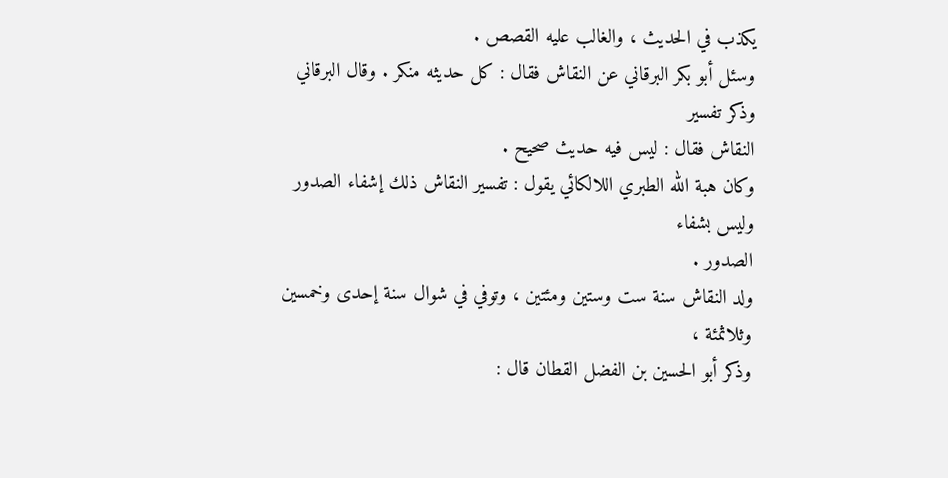يكذب في الحديث ، والغالب عليه القصص .
وسئل أبو بكر البرقاني عن النقاش فقال : كل حديثه منكر . وقال البرقاني وذكر تفسير
النقاش فقال : ليس فيه حديث صحيح .
وكان هبة الله الطبري اللالكائي يقول : تفسير النقاش ذلك إشفاء الصدور وليس بشفاء
الصدور .
ولد النقاش سنة ست وستين ومئتين ، وتوفي في شوال سنة إحدى وخمسين وثلاثمئة ،
وذكر أبو الحسين بن الفضل القطان قال :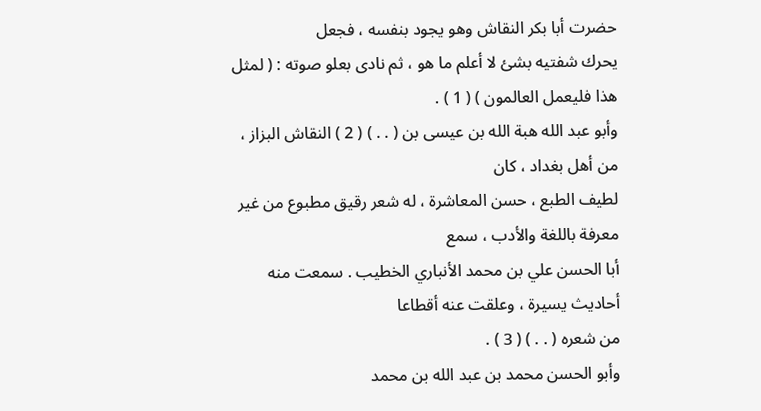حضرت أبا بكر النقاش وهو يجود بنفسه ، فجعل
يحرك شفتيه بشئ لا أعلم ما هو ، ثم نادى بعلو صوته : ( لمثل هذا فليعمل العالمون ) ( 1 ) .
وأبو عبد الله هبة الله بن عيسى بن ( . . ) ( 2 ) النقاش البزاز ، من أهل بغداد ، كان
لطيف الطبع ، حسن المعاشرة ، له شعر رقيق مطبوع من غير معرفة باللغة والأدب ، سمع
أبا الحسن علي بن محمد الأنباري الخطيب . سمعت منه أحاديث يسيرة ، وعلقت عنه أقطاعا
من شعره ( . . ) ( 3 ) .
وأبو الحسن محمد بن عبد الله بن محمد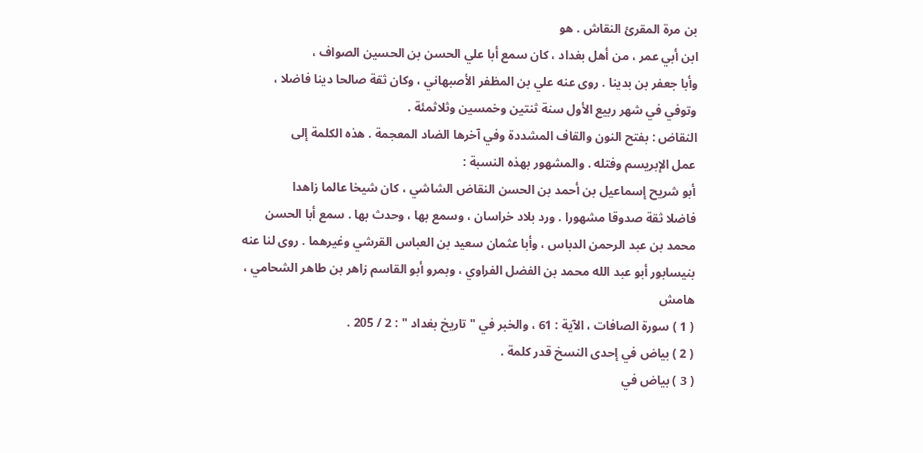بن مرة المقرئ النقاش . هو
ابن أبي عمر ، من أهل بغداد ، كان سمع أبا علي الحسن بن الحسين الصواف ،
وأبا جعفر بن بدينا . روى عنه علي بن المظفر الأصبهاني ، وكان ثقة صالحا دينا فاضلا ،
وتوفي في شهر ربيع الأول سنة ثنتين وخمسين وثلاثمئة .
النقاض : بفتح النون والقاف المشددة وفي آخرها الضاد المعجمة . هذه الكلمة إلى
عمل الإبريسم وفتله . والمشهور بهذه النسبة :
أبو شريح إسماعيل بن أحمد بن الحسن النقاض الشاشي ، كان شيخا عالما زاهدا
فاضلا ثقة صدوقا مشهورا . ورد بلاد خراسان ، وسمع بها ، وحدث بها . سمع أبا الحسن
محمد بن عبد الرحمن الدباس ، وأبا عثمان سعيد بن العباس القرشي وغيرهما . روى لنا عنه
بنيسابور أبو عبد الله محمد بن الفضل الفراوي ، وبمرو أبو القاسم زاهر بن طاهر الشحامي ،
هامش
( 1 ) سورة الصافات ، الآية : 61 ، والخبر في " تاريخ بغداد " : 2 / 205 .
( 2 ) بياض في إحدى النسخ قدر كلمة .
( 3 ) بياض في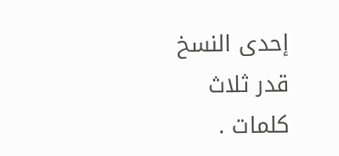إحدى النسخ قدر ثلاث كلمات .